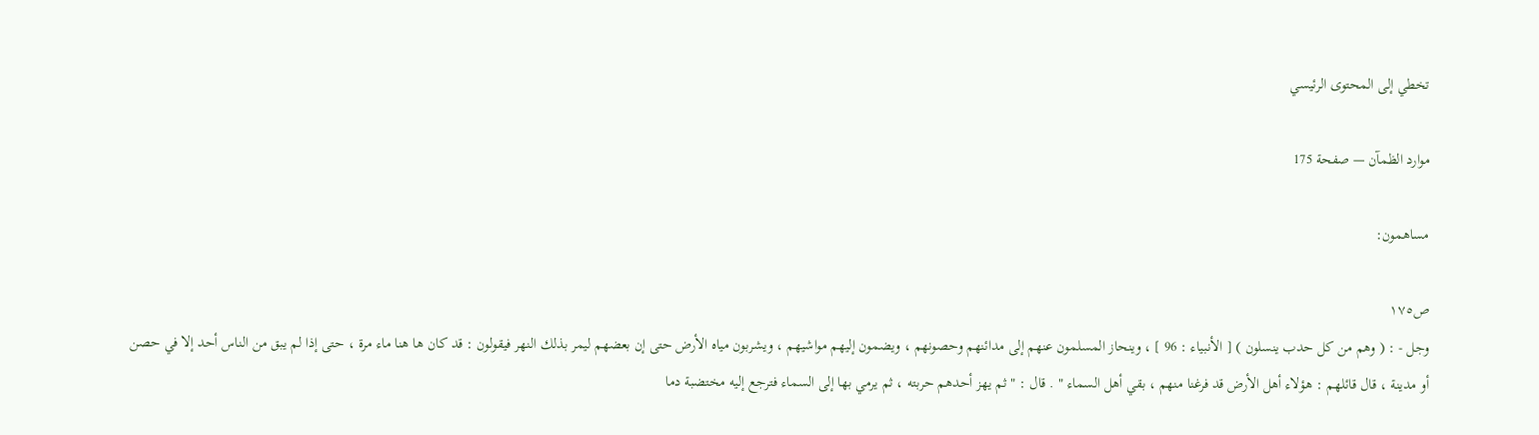تخطي إلى المحتوى الرئيسي

موارد الظمآن — صفحة 175

مساهمون:

ص١٧٥
وجل - : ( وهم من كل حدب ينسلون ) [ الأنبياء : 96 ] ، وينحاز المسلمون عنهم إلى مدائنهم وحصونهم ، ويضمون إليهم مواشيهم ، ويشربون مياه الأرض حتى إن بعضهم ليمر بذلك النهر فيقولون : قد كان ها هنا ماء مرة ، حتى إذا لم يبق من الناس أحد إلا في حصن أو مدينة ، قال قائلهم : هؤلاء أهل الأرض قد فرغنا منهم ، بقي أهل السماء " . قال : " ثم يهز أحدهم حربته ، ثم يرمي بها إلى السماء فترجع إليه مختضبة دما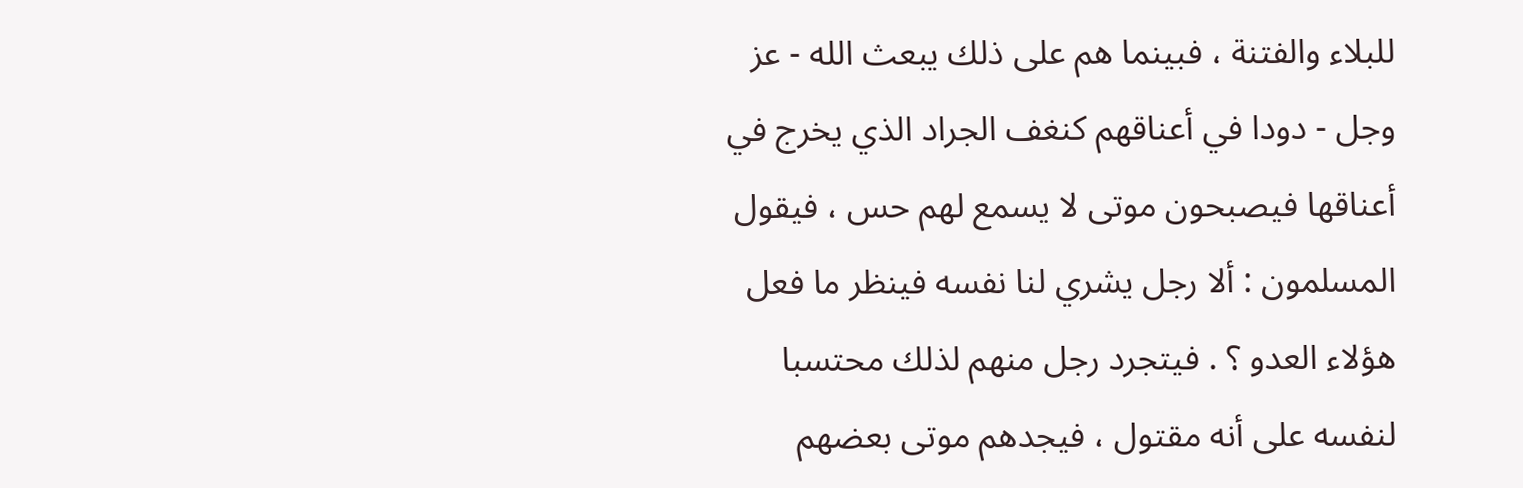للبلاء والفتنة ، فبينما هم على ذلك يبعث الله - عز وجل - دودا في أعناقهم كنغف الجراد الذي يخرج في أعناقها فيصبحون موتى لا يسمع لهم حس ، فيقول المسلمون : ألا رجل يشري لنا نفسه فينظر ما فعل هؤلاء العدو ؟ . فيتجرد رجل منهم لذلك محتسبا لنفسه على أنه مقتول ، فيجدهم موتى بعضهم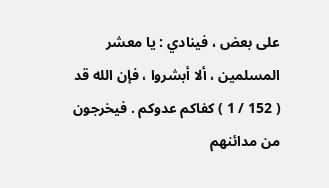على بعض ، فينادي : يا معشر المسلمين ، ألا أبشروا ، فإن الله قد ( 152 / 1 ) كفاكم عدوكم . فيخرجون من مدائنهم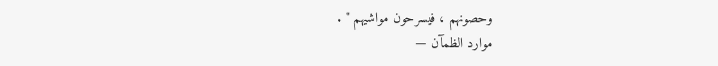وحصونهم ، فيسرحون مواشيهم " .
موارد الظمآن —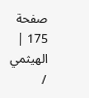صفحة 175 | الهيثمي /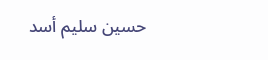حسين سليم أسد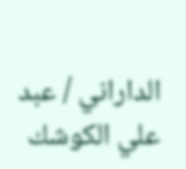الداراني / عبد علي الكوشك